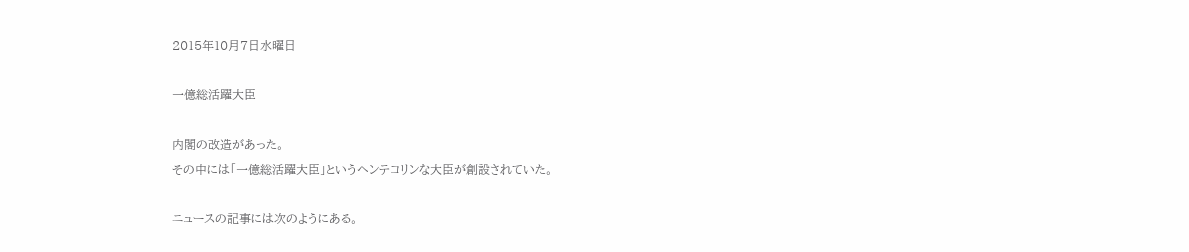2015年10月7日水曜日

一億総活躍大臣

内閣の改造があった。
その中には「一億総活躍大臣」というヘンテコリンな大臣が創設されていた。

ニュースの記事には次のようにある。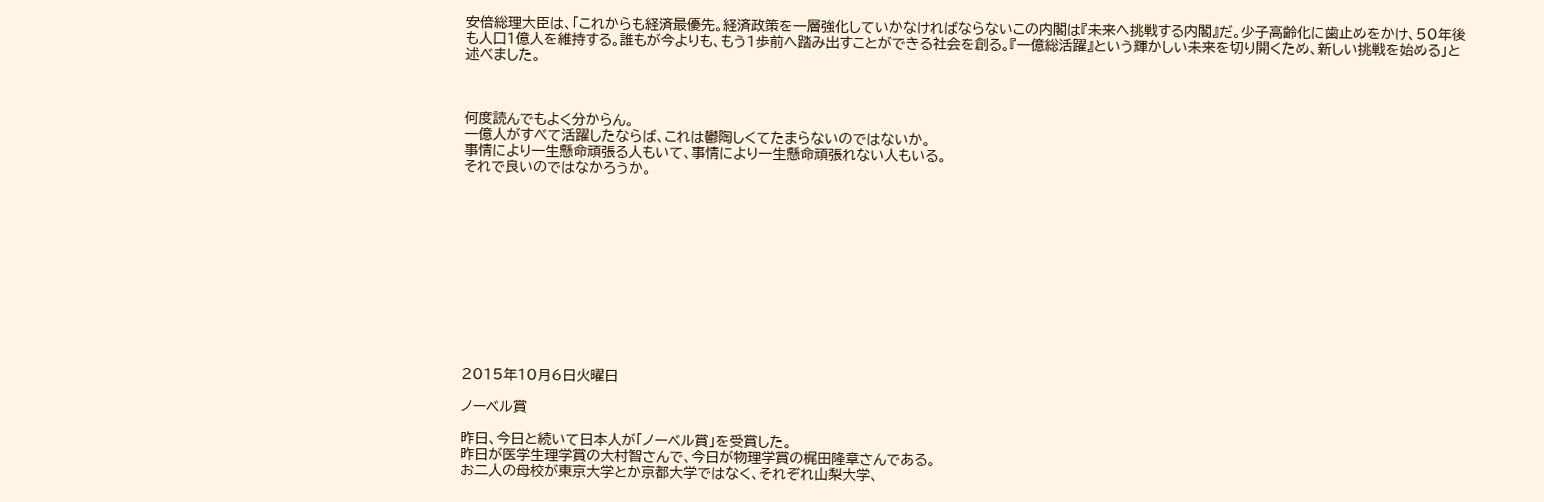安倍総理大臣は、「これからも経済最優先。経済政策を一層強化していかなければならないこの内閣は『未来へ挑戦する内閣』だ。少子高齢化に歯止めをかけ、50年後も人口1億人を維持する。誰もが今よりも、もう1歩前へ踏み出すことができる社会を創る。『一億総活躍』という輝かしい未来を切り開くため、新しい挑戦を始める」と述べました。



何度読んでもよく分からん。
一億人がすべて活躍したならば、これは鬱陶しくてたまらないのではないか。
事情により一生懸命頑張る人もいて、事情により一生懸命頑張れない人もいる。
それで良いのではなかろうか。












2015年10月6日火曜日

ノーベル賞

昨日、今日と続いて日本人が「ノーベル賞」を受賞した。
昨日が医学生理学賞の大村智さんで、今日が物理学賞の梶田隆章さんである。
お二人の母校が東京大学とか京都大学ではなく、それぞれ山梨大学、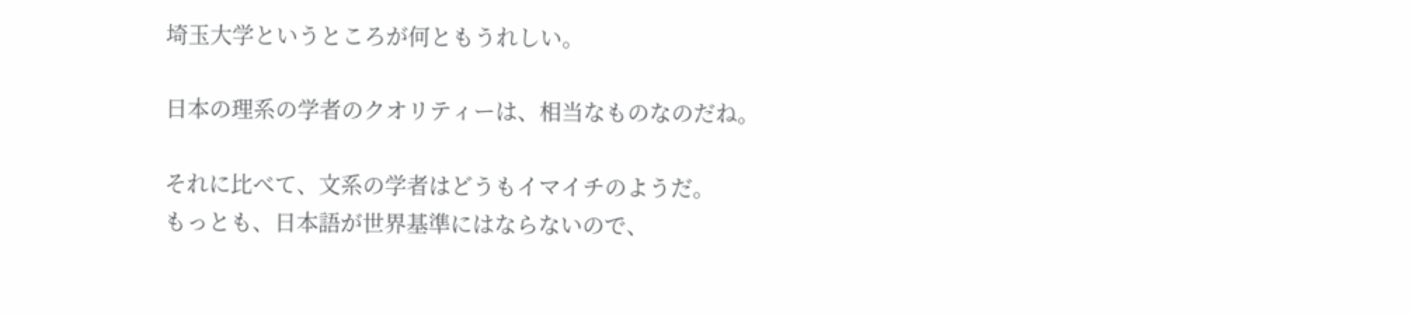埼玉大学というところが何ともうれしい。

日本の理系の学者のクオリティーは、相当なものなのだね。

それに比べて、文系の学者はどうもイマイチのようだ。
もっとも、日本語が世界基準にはならないので、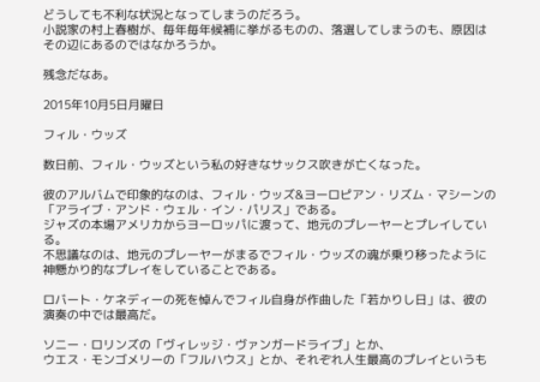どうしても不利な状況となってしまうのだろう。
小説家の村上春樹が、毎年毎年候補に挙がるものの、落選してしまうのも、原因はその辺にあるのではなかろうか。

残念だなあ。

2015年10月5日月曜日

フィル・ウッズ

数日前、フィル・ウッズという私の好きなサックス吹きが亡くなった。

彼のアルバムで印象的なのは、フィル・ウッズ&ヨーロピアン・リズム・マシーンの「アライブ・アンド・ウェル・イン・パリス」である。
ジャズの本場アメリカからヨーロッパに渡って、地元のプレーヤーとプレイしている。
不思議なのは、地元のプレーヤーがまるでフィル・ウッズの魂が乗り移ったように神懸かり的なプレイをしていることである。

ロバート・ケネディーの死を悼んでフィル自身が作曲した「若かりし日」は、彼の演奏の中では最高だ。

ソニー・ロリンズの「ヴィレッジ・ヴァンガードライブ」とか、
ウエス・モンゴメリーの「フルハウス」とか、それぞれ人生最高のプレイというも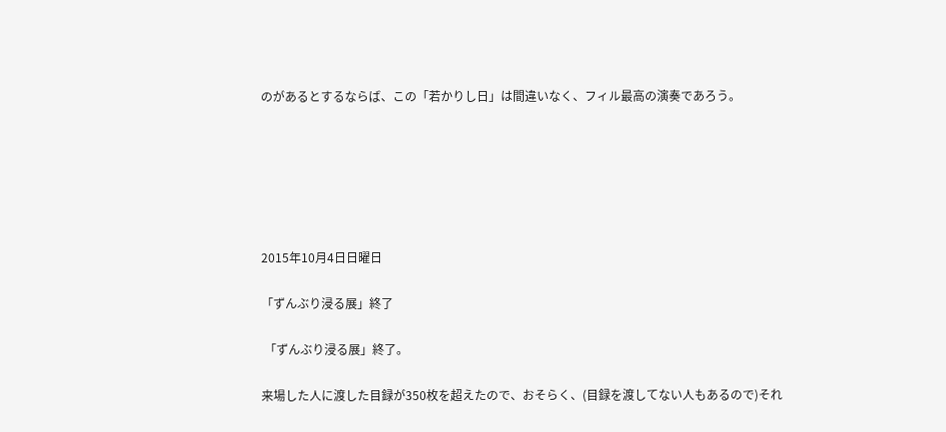のがあるとするならば、この「若かりし日」は間違いなく、フィル最高の演奏であろう。






2015年10月4日日曜日

「ずんぶり浸る展」終了

 「ずんぶり浸る展」終了。

来場した人に渡した目録が350枚を超えたので、おそらく、(目録を渡してない人もあるので)それ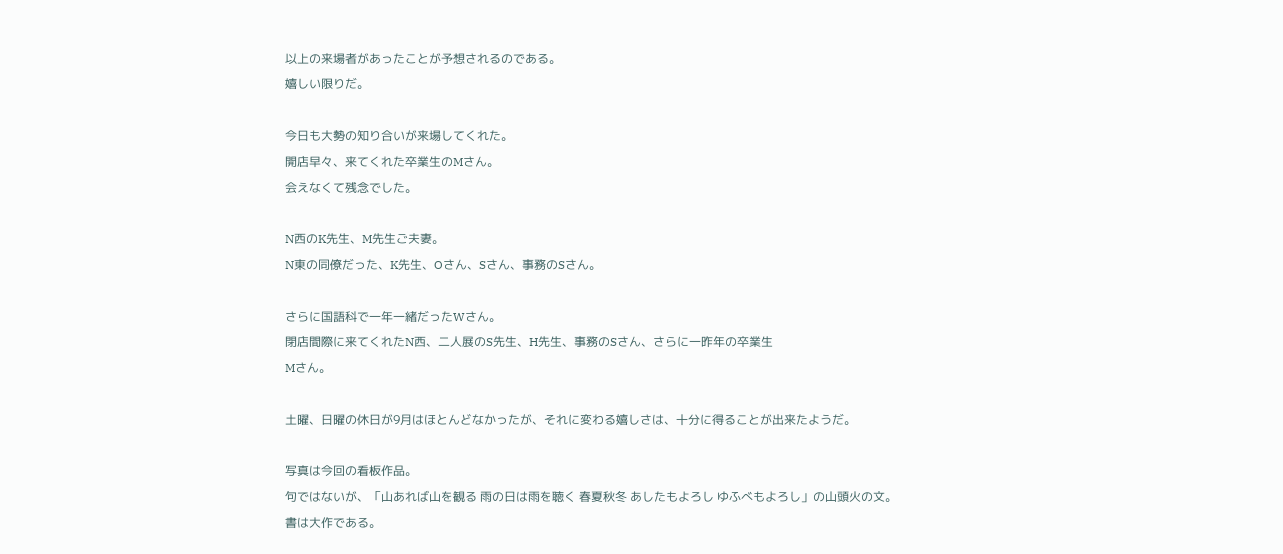以上の来場者があったことが予想されるのである。
嬉しい限りだ。

今日も大勢の知り合いが来場してくれた。
開店早々、来てくれた卒業生のMさん。
会えなくて残念でした。

N西のK先生、M先生ご夫妻。
N東の同僚だった、K先生、Oさん、Sさん、事務のSさん。

さらに国語科で一年一緒だったWさん。
閉店間際に来てくれたN西、二人展のS先生、H先生、事務のSさん、さらに一昨年の卒業生
Mさん。

土曜、日曜の休日が9月はほとんどなかったが、それに変わる嬉しさは、十分に得ることが出来たようだ。

写真は今回の看板作品。
句ではないが、「山あれば山を観る 雨の日は雨を聴く 春夏秋冬 あしたもよろし ゆふべもよろし」の山頭火の文。
書は大作である。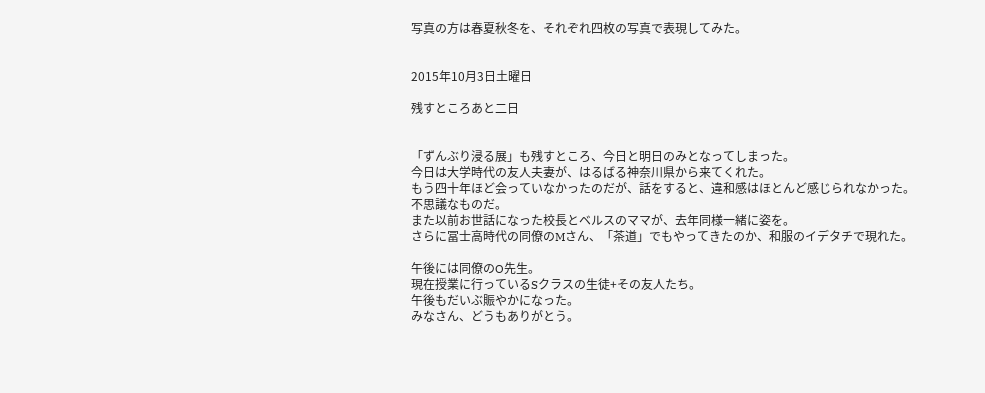写真の方は春夏秋冬を、それぞれ四枚の写真で表現してみた。


2015年10月3日土曜日

残すところあと二日


「ずんぶり浸る展」も残すところ、今日と明日のみとなってしまった。
今日は大学時代の友人夫妻が、はるばる神奈川県から来てくれた。
もう四十年ほど会っていなかったのだが、話をすると、違和感はほとんど感じられなかった。
不思議なものだ。
また以前お世話になった校長とベルスのママが、去年同様一緒に姿を。
さらに冨士高時代の同僚のMさん、「茶道」でもやってきたのか、和服のイデタチで現れた。

午後には同僚のO先生。
現在授業に行っているSクラスの生徒+その友人たち。
午後もだいぶ賑やかになった。
みなさん、どうもありがとう。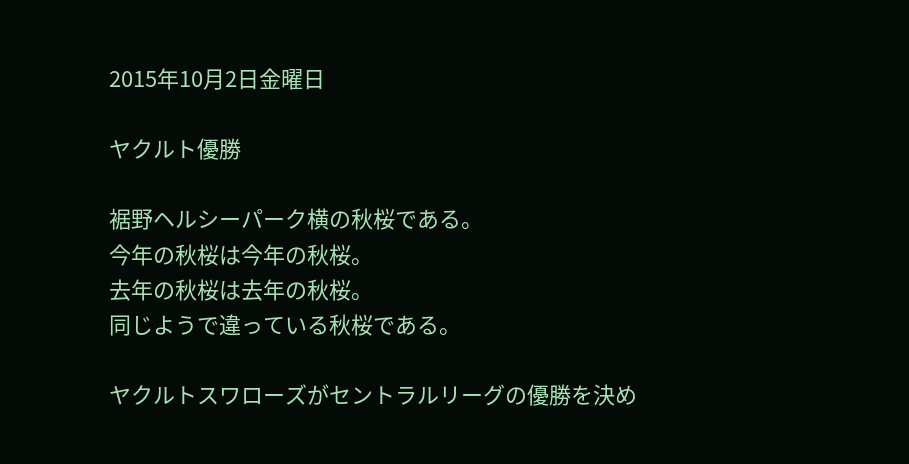2015年10月2日金曜日

ヤクルト優勝

裾野ヘルシーパーク横の秋桜である。
今年の秋桜は今年の秋桜。
去年の秋桜は去年の秋桜。
同じようで違っている秋桜である。

ヤクルトスワローズがセントラルリーグの優勝を決め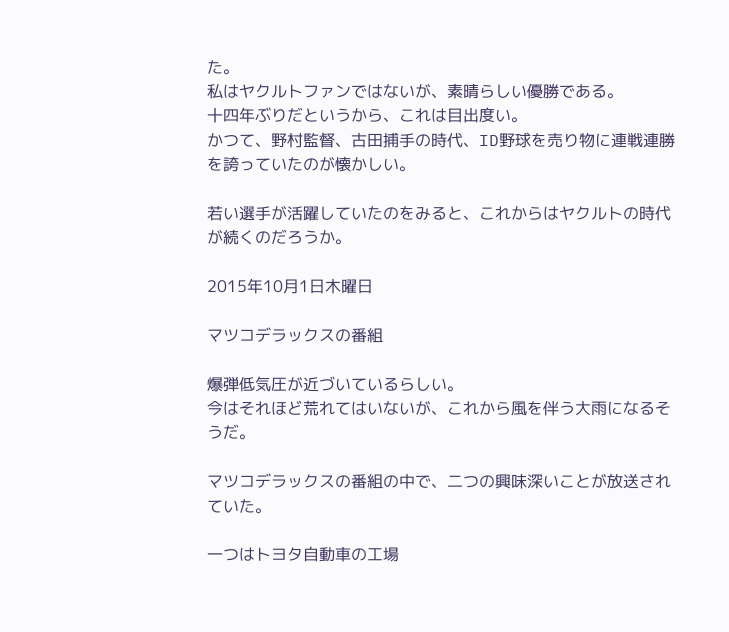た。
私はヤクルトファンではないが、素晴らしい優勝である。
十四年ぶりだというから、これは目出度い。
かつて、野村監督、古田捕手の時代、ID野球を売り物に連戦連勝を誇っていたのが懐かしい。

若い選手が活躍していたのをみると、これからはヤクルトの時代が続くのだろうか。

2015年10月1日木曜日

マツコデラックスの番組

爆弾低気圧が近づいているらしい。
今はそれほど荒れてはいないが、これから風を伴う大雨になるそうだ。

マツコデラックスの番組の中で、二つの興味深いことが放送されていた。

一つはトヨタ自動車の工場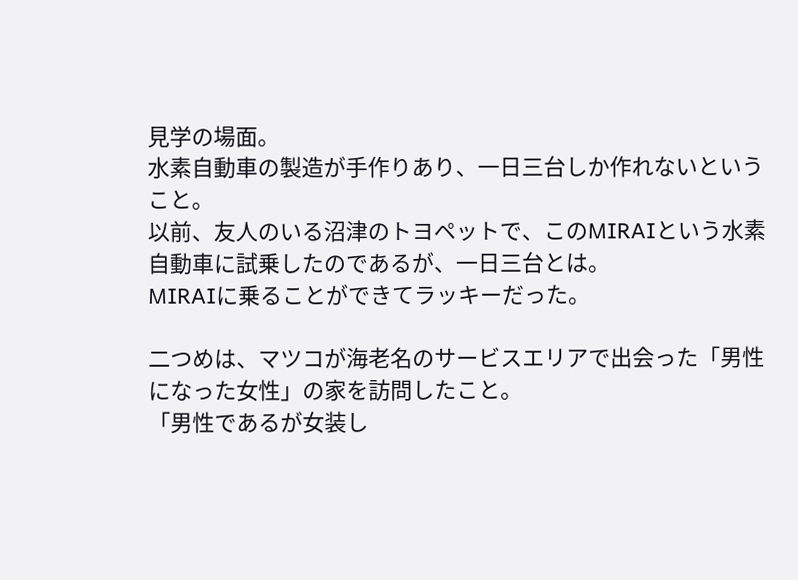見学の場面。
水素自動車の製造が手作りあり、一日三台しか作れないということ。
以前、友人のいる沼津のトヨペットで、このMIRAIという水素自動車に試乗したのであるが、一日三台とは。
MIRAIに乗ることができてラッキーだった。

二つめは、マツコが海老名のサービスエリアで出会った「男性になった女性」の家を訪問したこと。
「男性であるが女装し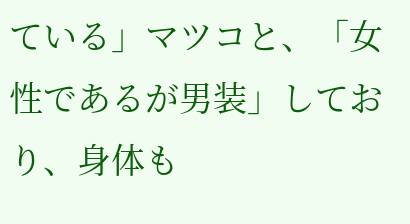ている」マツコと、「女性であるが男装」しており、身体も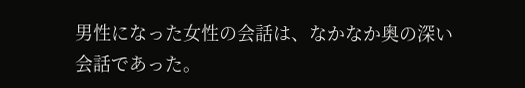男性になった女性の会話は、なかなか奥の深い会話であった。